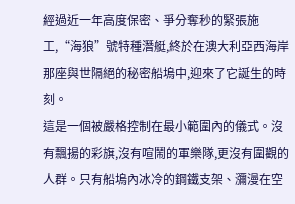經過近一年高度保密、爭分奪秒的緊張施工,“海狼”號特種潛艇,終於在澳大利亞西海岸那座與世隔絕的秘密船塢中,迎來了它誕生的時刻。
這是一個被嚴格控制在最小範圍內的儀式。沒有飄揚的彩旗,沒有喧鬧的軍樂隊,更沒有圍觀的人群。只有船塢內冰冷的鋼鐵支架、瀰漫在空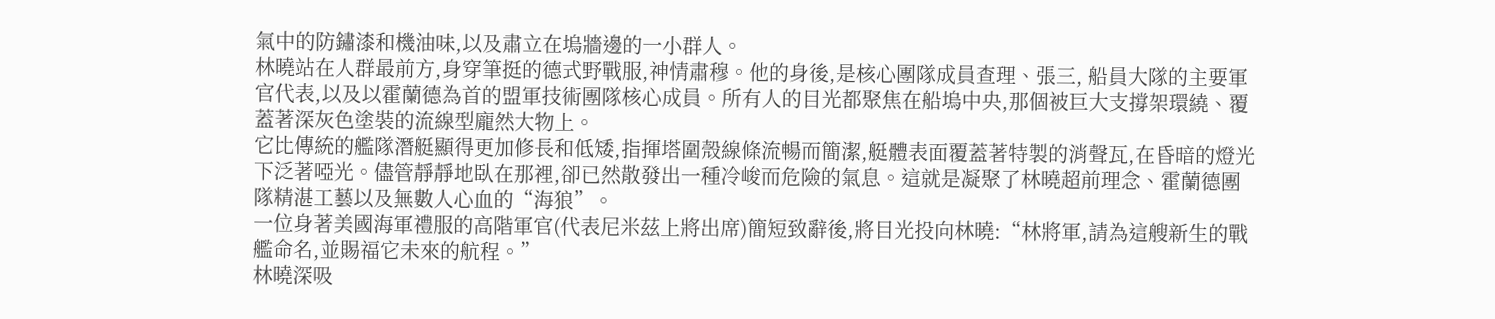氣中的防鏽漆和機油味,以及肅立在塢牆邊的一小群人。
林曉站在人群最前方,身穿筆挺的德式野戰服,神情肅穆。他的身後,是核心團隊成員查理、張三, 船員大隊的主要軍官代表,以及以霍蘭德為首的盟軍技術團隊核心成員。所有人的目光都聚焦在船塢中央,那個被巨大支撐架環繞、覆蓋著深灰色塗裝的流線型龐然大物上。
它比傳統的艦隊潛艇顯得更加修長和低矮,指揮塔圍殼線條流暢而簡潔,艇體表面覆蓋著特製的消聲瓦,在昏暗的燈光下泛著啞光。儘管靜靜地臥在那裡,卻已然散發出一種冷峻而危險的氣息。這就是凝聚了林曉超前理念、霍蘭德團隊精湛工藝以及無數人心血的“海狼”。
一位身著美國海軍禮服的高階軍官(代表尼米茲上將出席)簡短致辭後,將目光投向林曉:“林將軍,請為這艘新生的戰艦命名,並賜福它未來的航程。”
林曉深吸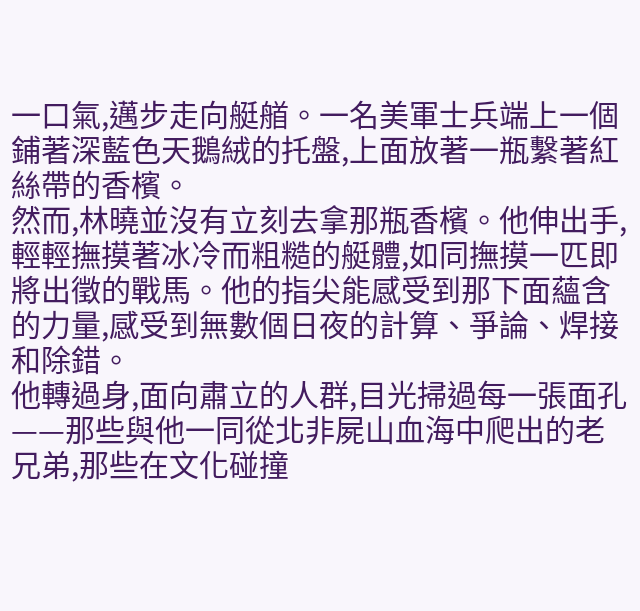一口氣,邁步走向艇艏。一名美軍士兵端上一個鋪著深藍色天鵝絨的托盤,上面放著一瓶繫著紅絲帶的香檳。
然而,林曉並沒有立刻去拿那瓶香檳。他伸出手,輕輕撫摸著冰冷而粗糙的艇體,如同撫摸一匹即將出徵的戰馬。他的指尖能感受到那下面蘊含的力量,感受到無數個日夜的計算、爭論、焊接和除錯。
他轉過身,面向肅立的人群,目光掃過每一張面孔——那些與他一同從北非屍山血海中爬出的老兄弟,那些在文化碰撞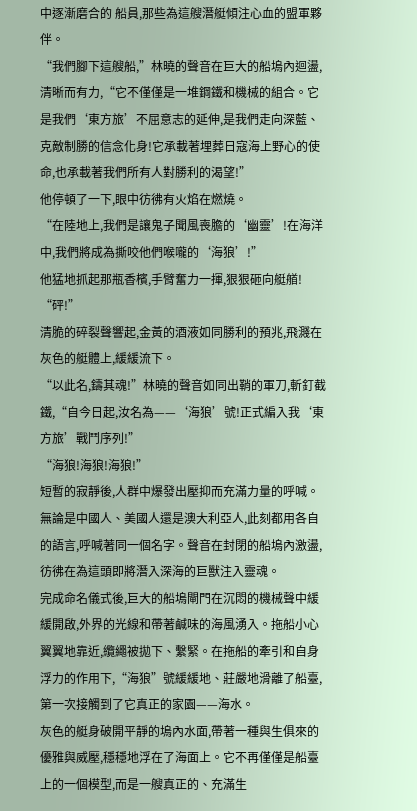中逐漸磨合的 船員,那些為這艘潛艇傾注心血的盟軍夥伴。
“我們腳下這艘船,”林曉的聲音在巨大的船塢內迴盪,清晰而有力,“它不僅僅是一堆鋼鐵和機械的組合。它是我們‘東方旅’不屈意志的延伸,是我們走向深藍、克敵制勝的信念化身!它承載著埋葬日寇海上野心的使命,也承載著我們所有人對勝利的渴望!”
他停頓了一下,眼中彷彿有火焰在燃燒。
“在陸地上,我們是讓鬼子聞風喪膽的‘幽靈’!在海洋中,我們將成為撕咬他們喉嚨的‘海狼’!”
他猛地抓起那瓶香檳,手臂奮力一揮,狠狠砸向艇艏!
“砰!”
清脆的碎裂聲響起,金黃的酒液如同勝利的預兆,飛濺在灰色的艇體上,緩緩流下。
“以此名,鑄其魂!”林曉的聲音如同出鞘的軍刀,斬釘截鐵,“自今日起,汝名為——‘海狼’號!正式編入我‘東方旅’戰鬥序列!”
“海狼!海狼!海狼!”
短暫的寂靜後,人群中爆發出壓抑而充滿力量的呼喊。無論是中國人、美國人還是澳大利亞人,此刻都用各自的語言,呼喊著同一個名字。聲音在封閉的船塢內激盪,彷彿在為這頭即將潛入深海的巨獸注入靈魂。
完成命名儀式後,巨大的船塢閘門在沉悶的機械聲中緩緩開啟,外界的光線和帶著鹹味的海風湧入。拖船小心翼翼地靠近,纜繩被拋下、繫緊。在拖船的牽引和自身浮力的作用下,“海狼”號緩緩地、莊嚴地滑離了船臺,第一次接觸到了它真正的家園——海水。
灰色的艇身破開平靜的塢內水面,帶著一種與生俱來的優雅與威壓,穩穩地浮在了海面上。它不再僅僅是船臺上的一個模型,而是一艘真正的、充滿生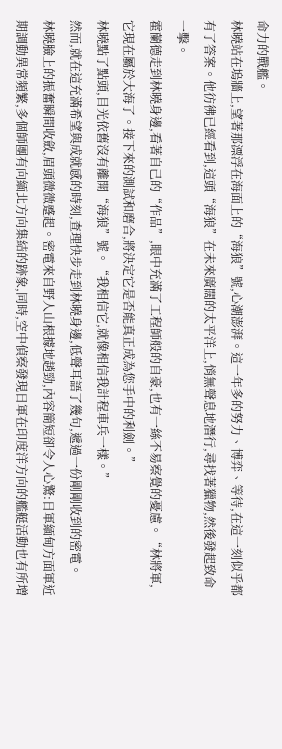命力的戰艦。
林曉站在塢牆上,望著那漂浮在海面上的“海狼”號,心潮澎湃。這一年多的努力、博弈、等待,在這一刻似乎都有了答案。他彷彿已經看到,這頭“海狼”在未來廣闊的太平洋上,悄無聲息地潛行,尋找著獵物,然後發起致命一擊。
霍蘭德走到林曉身邊,看著自己的“作品”,眼中充滿了工程師般的自豪,也有一絲不易察覺的憂慮。“林將軍,它現在屬於大海了。接下來的測試和磨合,將決定它是否能真正成為您手中的利劍。”
林曉點了點頭,目光依舊沒有離開“海狼”號。“我相信它,就像相信我計程車兵一樣。”
然而,就在這充滿希望與成就感的時刻,查理快步走到林曉身邊,低聲耳語了幾句,遞過一份剛剛收到的密電。
林曉臉上的振奮瞬間收斂,眉頭微微蹙起。密電來自野人山根據地趙勁,內容簡短卻令人心驚:日軍緬甸方面軍近期調動異常頻繁,多個師團有向緬北方向集結的跡象,同時,空中偵察發現日軍在印度洋方向的艦艇活動也有所增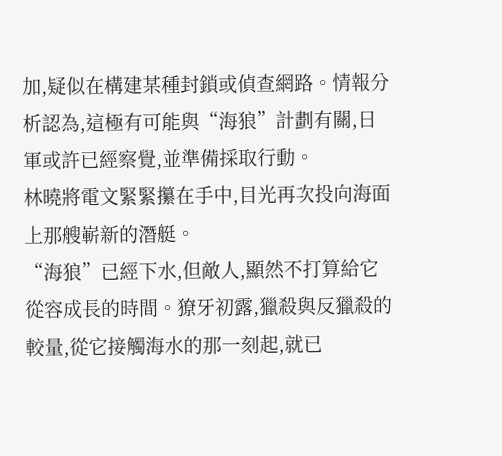加,疑似在構建某種封鎖或偵查網路。情報分析認為,這極有可能與“海狼”計劃有關,日軍或許已經察覺,並準備採取行動。
林曉將電文緊緊攥在手中,目光再次投向海面上那艘嶄新的潛艇。
“海狼”已經下水,但敵人,顯然不打算給它從容成長的時間。獠牙初露,獵殺與反獵殺的較量,從它接觸海水的那一刻起,就已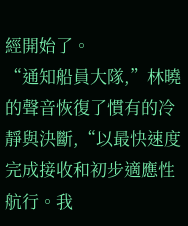經開始了。
“通知船員大隊,”林曉的聲音恢復了慣有的冷靜與決斷,“以最快速度完成接收和初步適應性航行。我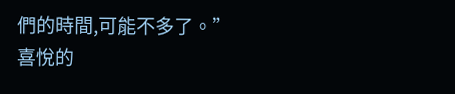們的時間,可能不多了。”
喜悅的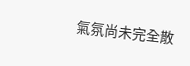氣氛尚未完全散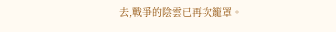去,戰爭的陰雲已再次籠罩。